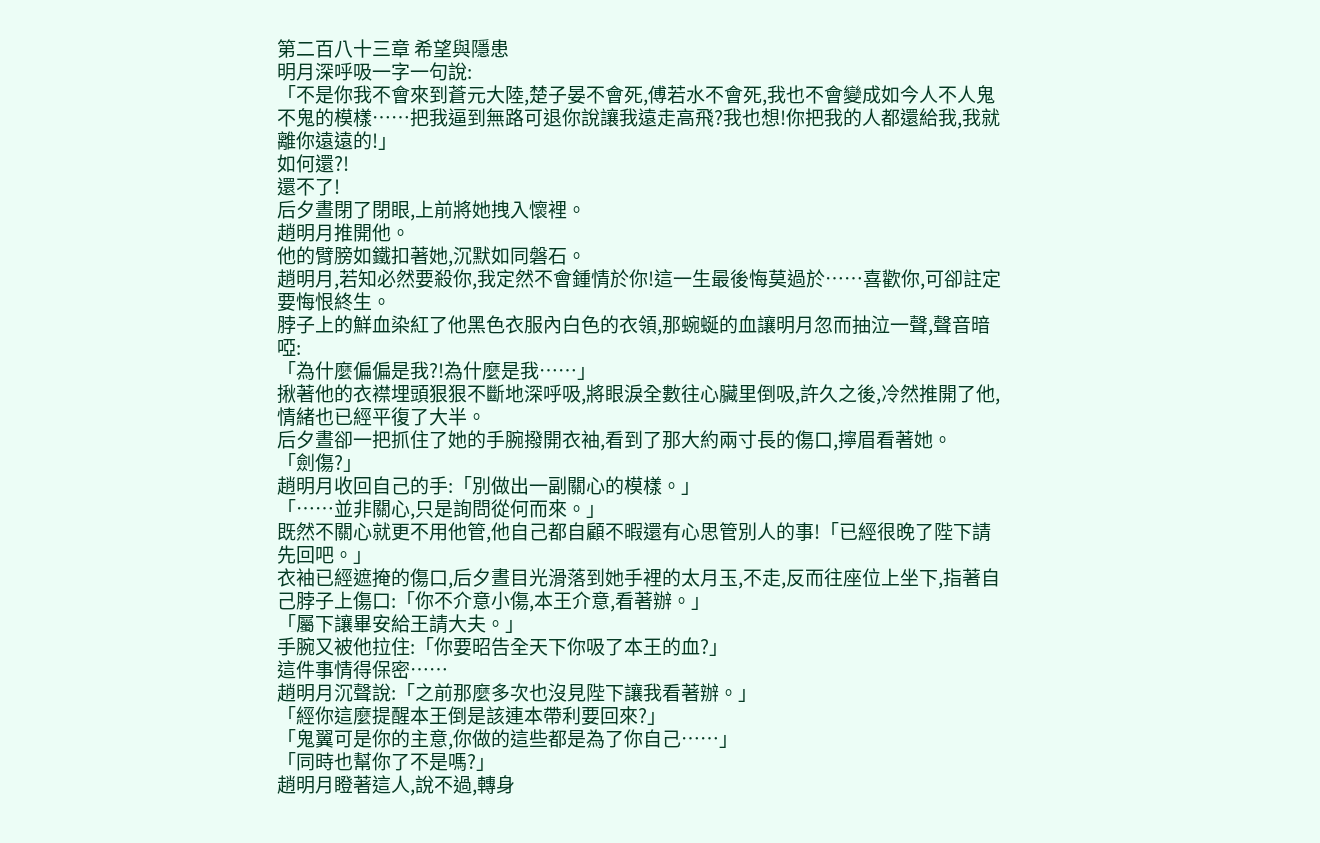第二百八十三章 希望與隱患
明月深呼吸一字一句說:
「不是你我不會來到蒼元大陸,楚子晏不會死,傅若水不會死,我也不會變成如今人不人鬼不鬼的模樣……把我逼到無路可退你說讓我遠走高飛?我也想!你把我的人都還給我,我就離你遠遠的!」
如何還?!
還不了!
后夕晝閉了閉眼,上前將她拽入懷裡。
趙明月推開他。
他的臂膀如鐵扣著她,沉默如同磐石。
趙明月,若知必然要殺你,我定然不會鍾情於你!這一生最後悔莫過於……喜歡你,可卻註定要悔恨終生。
脖子上的鮮血染紅了他黑色衣服內白色的衣領,那蜿蜒的血讓明月忽而抽泣一聲,聲音暗啞:
「為什麼偏偏是我?!為什麼是我……」
揪著他的衣襟埋頭狠狠不斷地深呼吸,將眼淚全數往心臟里倒吸,許久之後,冷然推開了他,情緒也已經平復了大半。
后夕晝卻一把抓住了她的手腕撥開衣袖,看到了那大約兩寸長的傷口,擰眉看著她。
「劍傷?」
趙明月收回自己的手:「別做出一副關心的模樣。」
「……並非關心,只是詢問從何而來。」
既然不關心就更不用他管,他自己都自顧不暇還有心思管別人的事!「已經很晚了陛下請先回吧。」
衣袖已經遮掩的傷口,后夕晝目光滑落到她手裡的太月玉,不走,反而往座位上坐下,指著自己脖子上傷口:「你不介意小傷,本王介意,看著辦。」
「屬下讓畢安給王請大夫。」
手腕又被他拉住:「你要昭告全天下你吸了本王的血?」
這件事情得保密……
趙明月沉聲說:「之前那麼多次也沒見陛下讓我看著辦。」
「經你這麼提醒本王倒是該連本帶利要回來?」
「鬼翼可是你的主意,你做的這些都是為了你自己……」
「同時也幫你了不是嗎?」
趙明月瞪著這人,說不過,轉身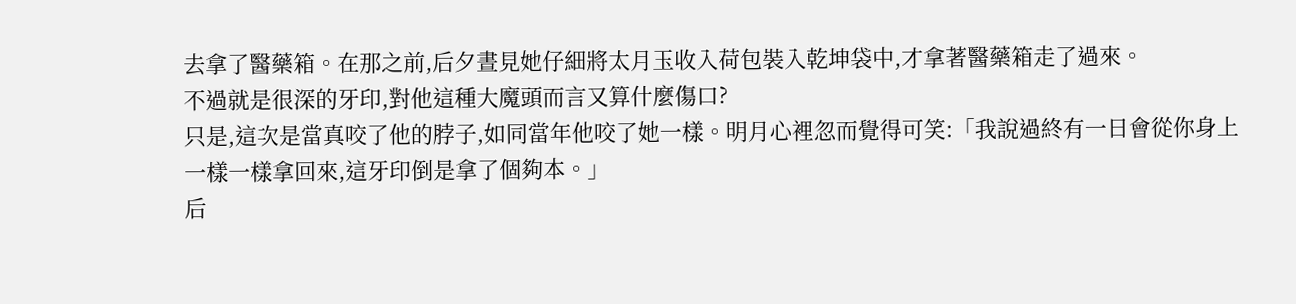去拿了醫藥箱。在那之前,后夕晝見她仔細將太月玉收入荷包裝入乾坤袋中,才拿著醫藥箱走了過來。
不過就是很深的牙印,對他這種大魔頭而言又算什麼傷口?
只是,這次是當真咬了他的脖子,如同當年他咬了她一樣。明月心裡忽而覺得可笑:「我說過終有一日會從你身上一樣一樣拿回來,這牙印倒是拿了個夠本。」
后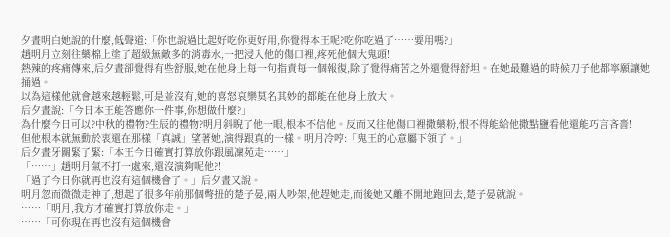夕晝明白她說的什麼,低聲道:「你也說過比起好吃你更好用,你覺得本王呢?吃你吃過了……要用嗎?」
趙明月立刻往藥棉上塗了超級無敵多的消毒水,一把浸入他的傷口裡,疼死他個大鬼頭!
熱辣的疼痛傳來,后夕晝卻覺得有些舒服,她在他身上每一句指責每一個報復,除了覺得痛苦之外還覺得舒坦。在她最難過的時候刀子他都寧願讓她捅過。
以為這樣他就會越來越輕鬆,可是並沒有,她的喜怒哀樂莫名其妙的都能在他身上放大。
后夕晝說:「今日本王能答應你一件事,你想做什麼?」
為什麼今日可以?中秋的禮物?生辰的禮物?明月斜睨了他一眼,根本不信他。反而又往他傷口裡撒藥粉,恨不得能給他撒點鹽看他還能巧言吝嗇!
但他根本就無動於衷還在那樣「真誠」望著她,演得跟真的一樣。明月冷哼:「鬼王的心意屬下領了。」
后夕晝牙關緊了緊:「本王今日確實打算放你跟風凜苑走……」
「……」趙明月氣不打一處來,還沒演夠呢他?!
「過了今日你就再也沒有這個機會了。」后夕晝又說。
明月忽而微微走神了,想起了很多年前那個彆扭的楚子晏,兩人吵架,他趕她走,而後她又離不開地跑回去,楚子晏就說。
……「明月,我方才確實打算放你走。」
……「可你現在再也沒有這個機會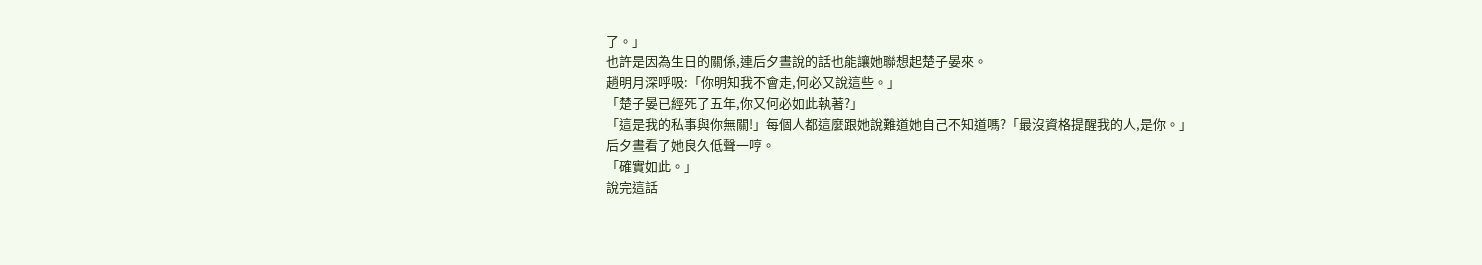了。」
也許是因為生日的關係,連后夕晝說的話也能讓她聯想起楚子晏來。
趙明月深呼吸:「你明知我不會走,何必又說這些。」
「楚子晏已經死了五年,你又何必如此執著?」
「這是我的私事與你無關!」每個人都這麼跟她說難道她自己不知道嗎?「最沒資格提醒我的人,是你。」
后夕晝看了她良久低聲一哼。
「確實如此。」
說完這話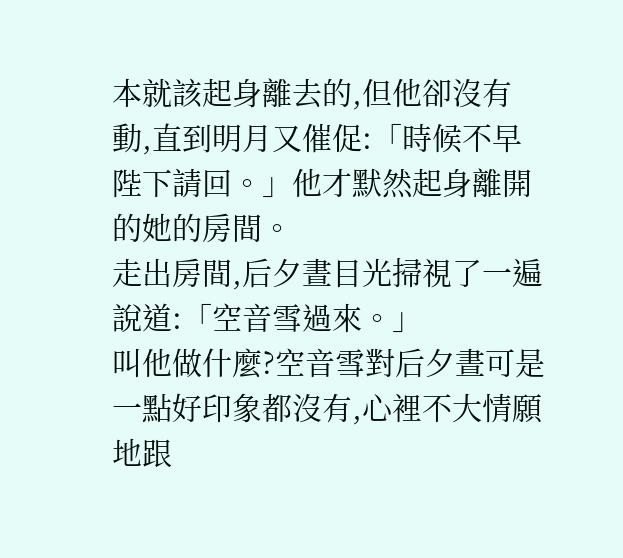本就該起身離去的,但他卻沒有動,直到明月又催促:「時候不早陛下請回。」他才默然起身離開的她的房間。
走出房間,后夕晝目光掃視了一遍說道:「空音雪過來。」
叫他做什麼?空音雪對后夕晝可是一點好印象都沒有,心裡不大情願地跟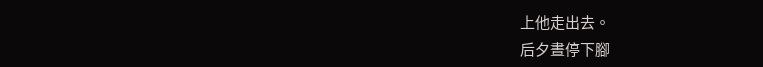上他走出去。
后夕晝停下腳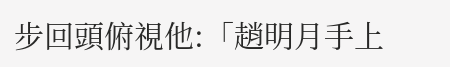步回頭俯視他:「趙明月手上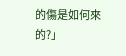的傷是如何來的?」